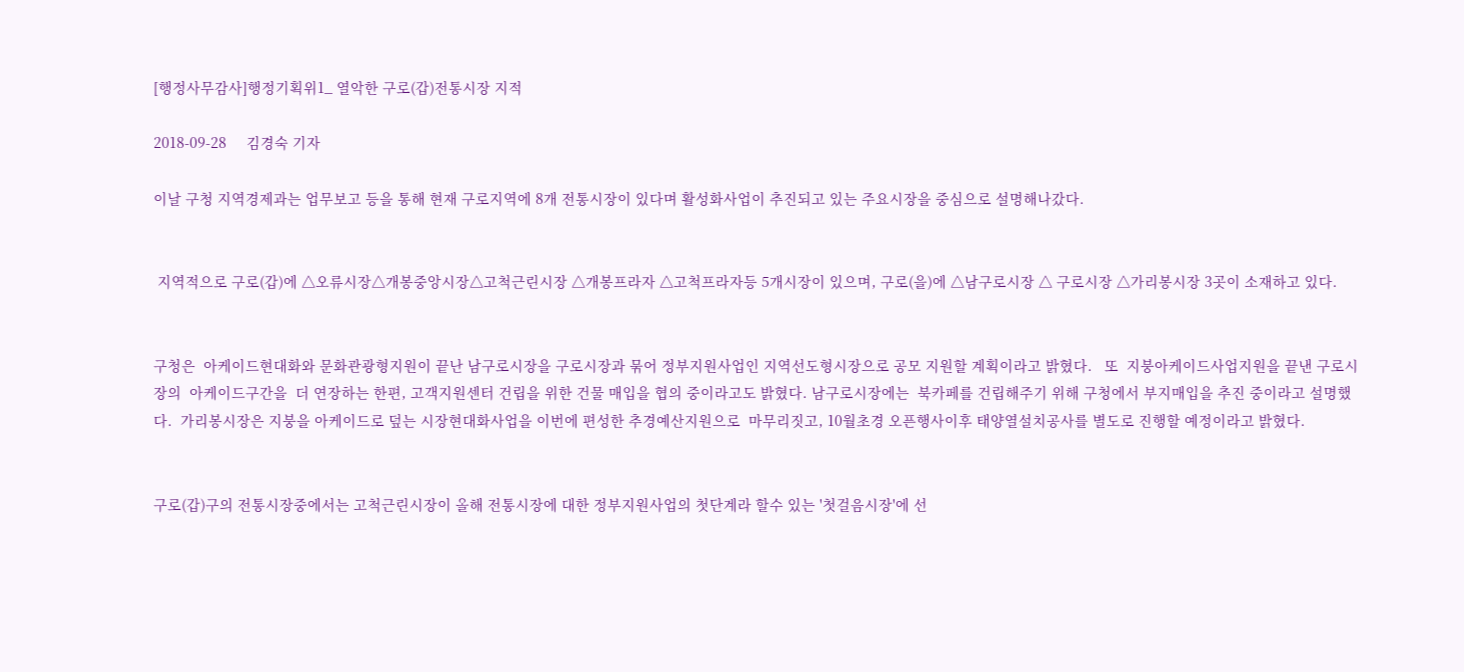[행정사무감사]행정기획위1_ 열악한 구로(갑)전통시장 지적

2018-09-28     김경숙 기자

이날 구청 지역경제과는 업무보고 등을 통해 현재 구로지역에 8개 전통시장이 있다며 활성화사업이 추진되고 있는 주요시장을 중심으로 설명해나갔다.


 지역적으로 구로(갑)에 △오류시장△개봉중앙시장△고척근린시장 △개봉프라자 △고척프라자등 5개시장이 있으며, 구로(을)에 △남구로시장 △ 구로시장 △가리봉시장 3곳이 소재하고 있다.


구청은  아케이드현대화와 문화관광형지원이 끝난 남구로시장을 구로시장과 묶어 정부지원사업인 지역선도형시장으로 공모 지원할 계획이라고 밝혔다.   또  지붕아케이드사업지원을 끝낸 구로시장의  아케이드구간을  더 연장하는 한편, 고객지원센터 건립을 위한 건물 매입을 협의 중이라고도 밝혔다. 남구로시장에는  북카페를 건립해주기 위해 구청에서 부지매입을 추진 중이라고 설명했다.  가리봉시장은 지붕을 아케이드로 덮는 시장현대화사업을 이번에 편성한 추경예산지원으로  마무리짓고, 10월초경 오픈행사이후 태양열설치공사를 별도로 진행할 예정이라고 밝혔다.


구로(갑)구의 전통시장중에서는 고척근린시장이 올해 전통시장에 대한 정부지원사업의 첫단계라 할수 있는 '첫걸음시장'에 선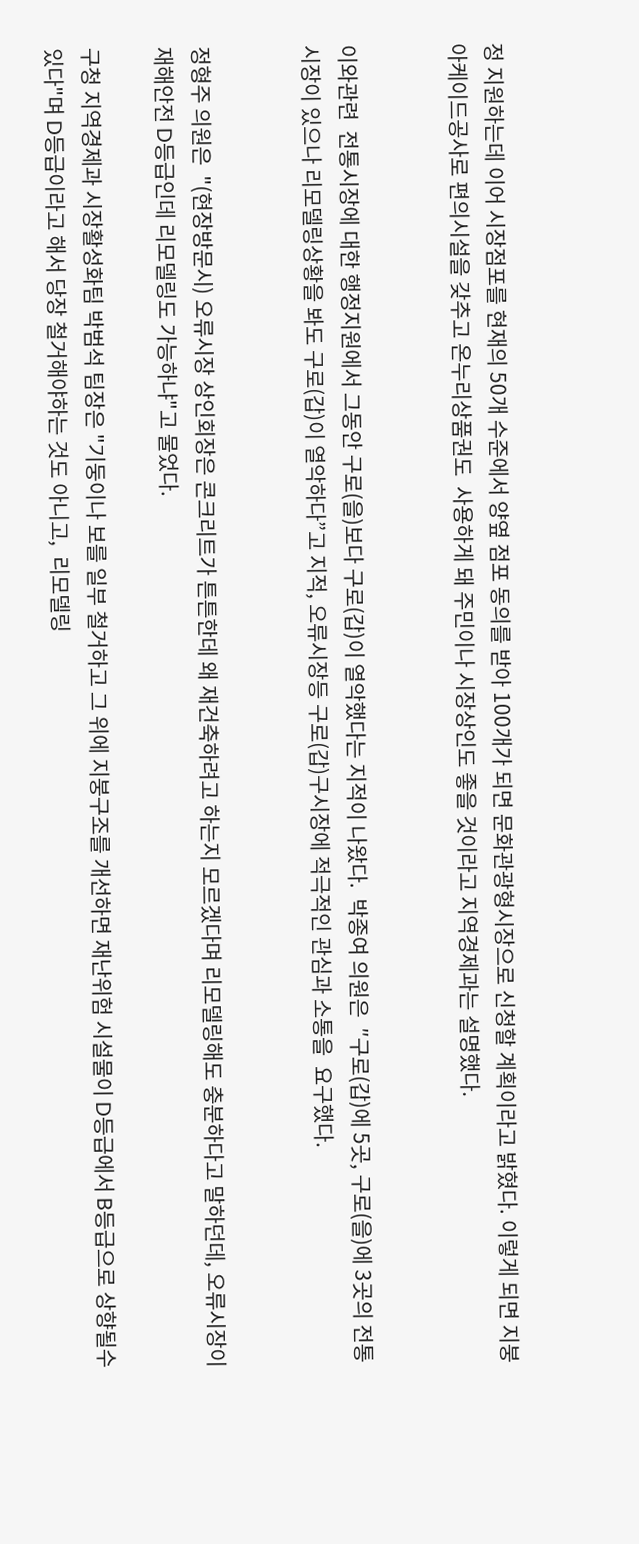정 지원하는데 이어 시장점포를 현재의 50개 수준에서 양옆 점포 동의를 받아 100개가 되면 문화관광형시장으로 신청할 계획이라고 밝혔다. 이렇게 되면 지붕아케이드공사로 편의시설을 갖추고 온누리상품권도  사용하게 돼 주민이나 시장상인도 좋을 것이라고 지역경제과는 설명했다.


이와관련  전통시장에 대한 행정지원에서 그동안 구로(을)보다 구로(갑)이 열악했다는 지적이 나왔다.  박종여 의원은  ″구로(갑)에 5곳, 구로(을)에 3곳의 전통시장이 있으나 리모델링상황을 봐도 구로(갑)이 열악하다”고 지적, 오류시장등 구로(갑)구시장에 적극적인 관심과 소통을  요구했다.


정형주 의원은  "(현장방문시) 오류시장 상인회장은 콘크리트가 튼튼한데 왜 재건축하려고 하는지 모르겠다며 리모델링해도 충분하다고 말하던데, 오류시장이 재해안전 D등급인데 리모델링도 가능하냐"고 물었다.

구청 지역경제과 시장활성화팀 박범석 팀장은 "기둥이나 보를 일부 철거하고 그 위에 지붕구조를 개선하면 재난위험 시설물이 D등급에서 B등급으로 상향될수 있다"며 D등급이라고 해서 당장 철거해야하는 것도 아니고,  리모델링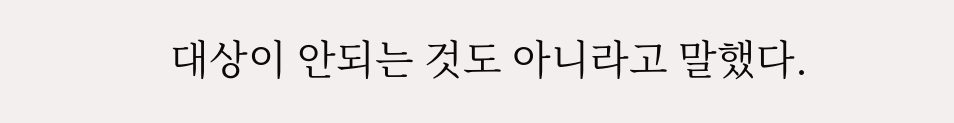대상이 안되는 것도 아니라고 말했다.